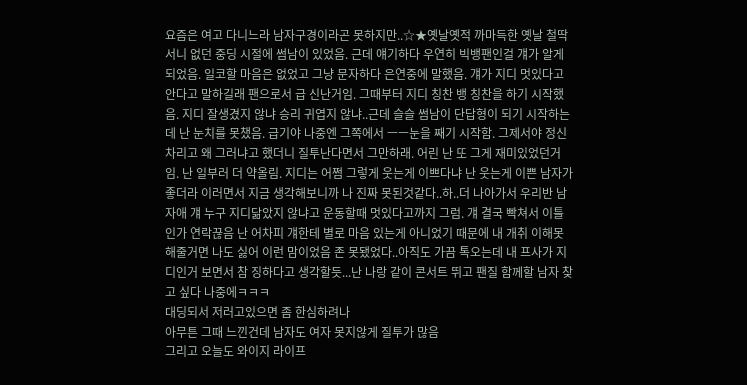요즘은 여고 다니느라 남자구경이라곤 못하지만..☆★옛날옛적 까마득한 옛날 철딱서니 없던 중딩 시절에 썸남이 있었음. 근데 얘기하다 우연히 빅뱅팬인걸 걔가 알게되었음. 일코할 마음은 없었고 그냥 문자하다 은연중에 말했음. 걔가 지디 멋있다고 안다고 말하길래 팬으로서 급 신난거임. 그때부터 지디 칭찬 뱅 칭찬을 하기 시작했음. 지디 잘생겼지 않냐 승리 귀엽지 않냐..근데 슬슬 썸남이 단답형이 되기 시작하는데 난 눈치를 못챘음. 급기야 나중엔 그쪽에서 ㅡㅡ눈을 째기 시작함. 그제서야 정신차리고 왜 그러냐고 했더니 질투난다면서 그만하래. 어린 난 또 그게 재미있었던거임. 난 일부러 더 약올림. 지디는 어쩜 그렇게 웃는게 이쁘다냐 난 웃는게 이쁜 남자가 좋더라 이러면서 지금 생각해보니까 나 진짜 못된것같다..하..더 나아가서 우리반 남자애 걔 누구 지디닮았지 않냐고 운동할때 멋있다고까지 그럼. 걔 결국 빡쳐서 이틀인가 연락끊음 난 어차피 걔한테 별로 마음 있는게 아니었기 때문에 내 개취 이해못해줄거면 나도 싫어 이런 맘이었음 존 못됐었다..아직도 가끔 톡오는데 내 프사가 지디인거 보면서 참 징하다고 생각할듯...난 나랑 같이 콘서트 뛰고 팬질 함께할 남자 찾고 싶다 나중에ㅋㅋㅋ
대딩되서 저러고있으면 좀 한심하려나
아무튼 그때 느낀건데 남자도 여자 못지않게 질투가 많음
그리고 오늘도 와이지 라이프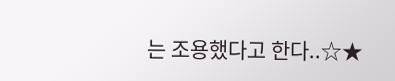는 조용했다고 한다..☆★